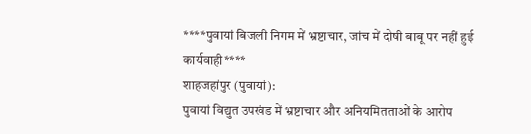****पुवायां बिजली निगम में भ्रष्टाचार, जांच में दोषी बाबू पर नहीं हुई कार्यवाही****
शाहजहांपुर (पुवायां):
पुवायां विद्युत उपखंड में भ्रष्टाचार और अनियमितताओं के आरोप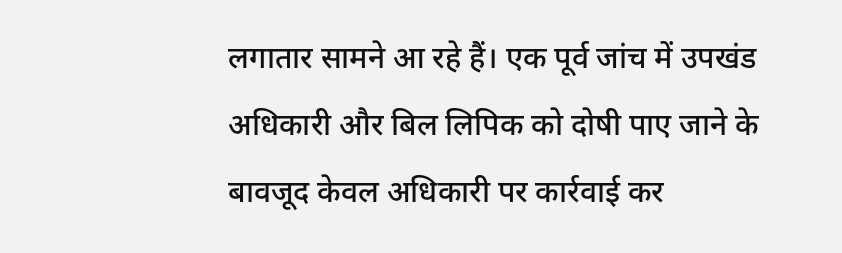लगातार सामने आ रहे हैं। एक पूर्व जांच में उपखंड अधिकारी और बिल लिपिक को दोषी पाए जाने के बावजूद केवल अधिकारी पर कार्रवाई कर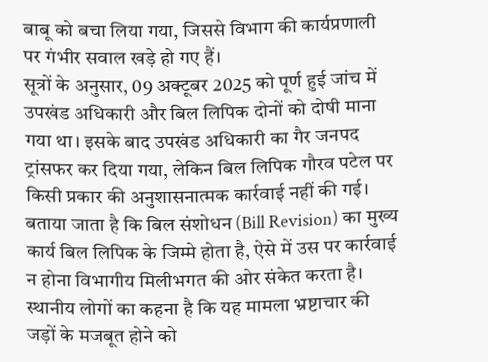बाबू को बचा लिया गया, जिससे विभाग की कार्यप्रणाली पर गंभीर सवाल खड़े हो गए हैं।
सूत्रों के अनुसार, 09 अक्टूबर 2025 को पूर्ण हुई जांच में उपखंड अधिकारी और बिल लिपिक दोनों को दोषी माना गया था। इसके बाद उपखंड अधिकारी का गैर जनपद ट्रांसफर कर दिया गया, लेकिन बिल लिपिक गौरव पटेल पर किसी प्रकार की अनुशासनात्मक कार्रवाई नहीं की गई।
बताया जाता है कि बिल संशोधन (Bill Revision) का मुख्य कार्य बिल लिपिक के जिम्मे होता है, ऐसे में उस पर कार्रवाई न होना विभागीय मिलीभगत की ओर संकेत करता है। स्थानीय लोगों का कहना है कि यह मामला भ्रष्टाचार की जड़ों के मजबूत होने को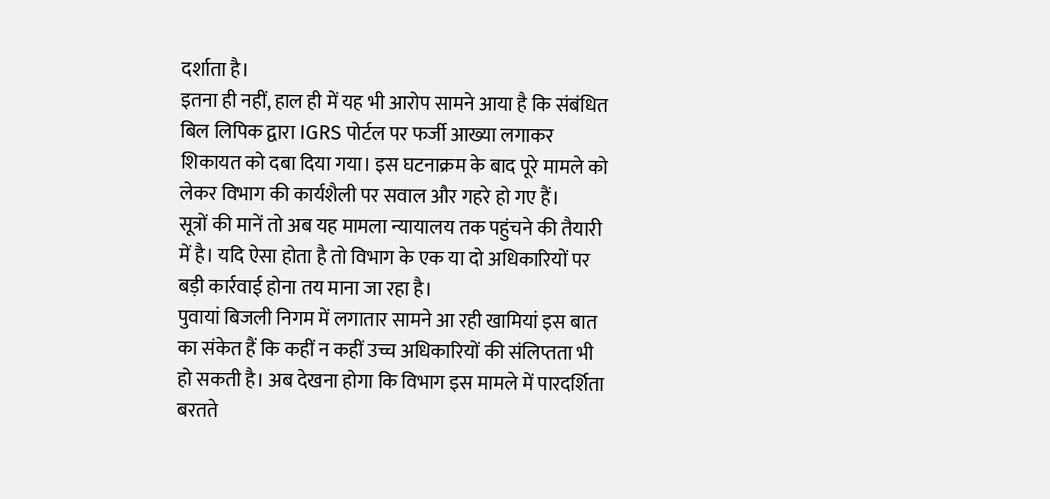दर्शाता है।
इतना ही नहीं, हाल ही में यह भी आरोप सामने आया है कि संबंधित बिल लिपिक द्वारा IGRS पोर्टल पर फर्जी आख्या लगाकर शिकायत को दबा दिया गया। इस घटनाक्रम के बाद पूरे मामले को लेकर विभाग की कार्यशैली पर सवाल और गहरे हो गए हैं।
सूत्रों की मानें तो अब यह मामला न्यायालय तक पहुंचने की तैयारी में है। यदि ऐसा होता है तो विभाग के एक या दो अधिकारियों पर बड़ी कार्रवाई होना तय माना जा रहा है।
पुवायां बिजली निगम में लगातार सामने आ रही खामियां इस बात का संकेत हैं कि कहीं न कहीं उच्च अधिकारियों की संलिप्तता भी हो सकती है। अब देखना होगा कि विभाग इस मामले में पारदर्शिता बरतते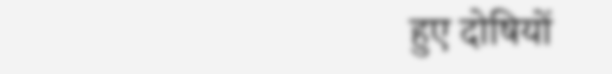हुए दोषियों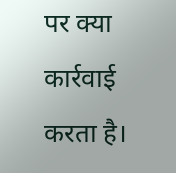पर क्या कार्रवाई करता है।